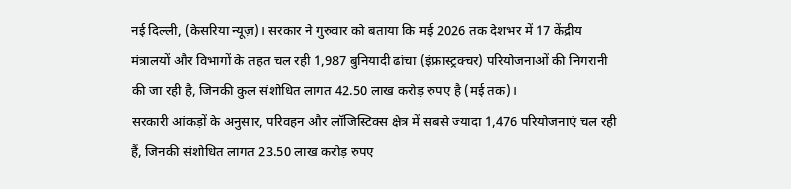नई दिल्ली, (केसरिया न्यूज़)। सरकार ने गुरुवार को बताया कि मई 2026 तक देशभर में 17 केंद्रीय मंत्रालयों और विभागों के तहत चल रही 1,987 बुनियादी ढांचा (इंफ्रास्ट्रक्चर) परियोजनाओं की निगरानी की जा रही है, जिनकी कुल संशोधित लागत 42.50 लाख करोड़ रुपए है (मई तक)।
सरकारी आंकड़ों के अनुसार, परिवहन और लॉजिस्टिक्स क्षेत्र में सबसे ज्यादा 1,476 परियोजनाएं चल रही हैं, जिनकी संशोधित लागत 23.50 लाख करोड़ रुपए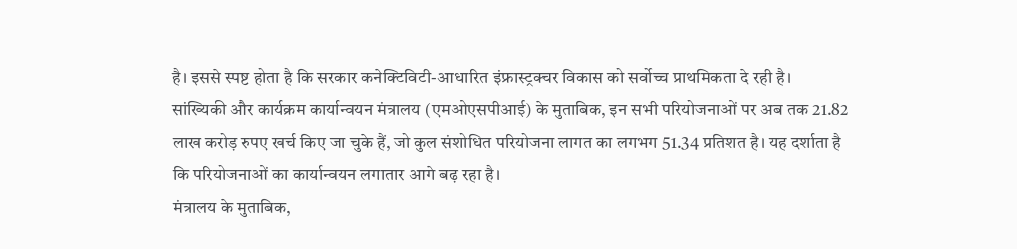है। इससे स्पष्ट होता है कि सरकार कनेक्टिविटी-आधारित इंफ्रास्ट्रक्चर विकास को सर्वोच्च प्राथमिकता दे रही है।
सांख्यिकी और कार्यक्रम कार्यान्वयन मंत्रालय (एमओएसपीआई) के मुताबिक, इन सभी परियोजनाओं पर अब तक 21.82 लाख करोड़ रुपए खर्च किए जा चुके हैं, जो कुल संशोधित परियोजना लागत का लगभग 51.34 प्रतिशत है। यह दर्शाता है कि परियोजनाओं का कार्यान्वयन लगातार आगे बढ़ रहा है।
मंत्रालय के मुताबिक,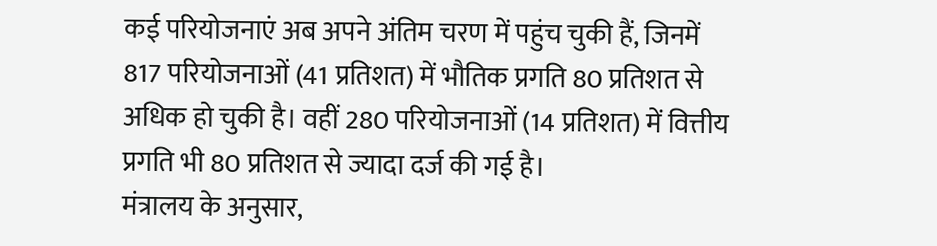कई परियोजनाएं अब अपने अंतिम चरण में पहुंच चुकी हैं, जिनमें 817 परियोजनाओं (41 प्रतिशत) में भौतिक प्रगति 80 प्रतिशत से अधिक हो चुकी है। वहीं 280 परियोजनाओं (14 प्रतिशत) में वित्तीय प्रगति भी 80 प्रतिशत से ज्यादा दर्ज की गई है।
मंत्रालय के अनुसार,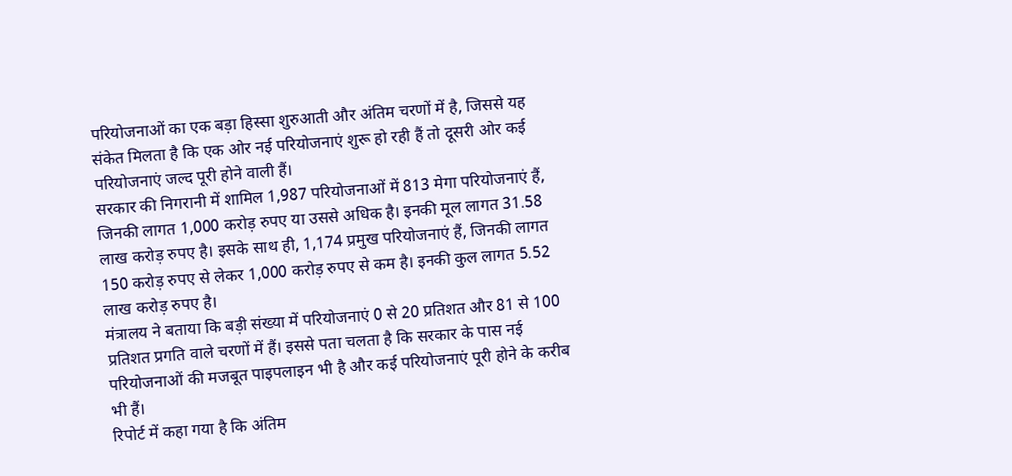परियोजनाओं का एक बड़ा हिस्सा शुरुआती और अंतिम चरणों में है, जिससे यह संकेत मिलता है कि एक ओर नई परियोजनाएं शुरू हो रही हैं तो दूसरी ओर कई परियोजनाएं जल्द पूरी होने वाली हैं।
सरकार की निगरानी में शामिल 1,987 परियोजनाओं में 813 मेगा परियोजनाएं हैं, जिनकी लागत 1,000 करोड़ रुपए या उससे अधिक है। इनकी मूल लागत 31.58 लाख करोड़ रुपए है। इसके साथ ही, 1,174 प्रमुख परियोजनाएं हैं, जिनकी लागत 150 करोड़ रुपए से लेकर 1,000 करोड़ रुपए से कम है। इनकी कुल लागत 5.52 लाख करोड़ रुपए है।
मंत्रालय ने बताया कि बड़ी संख्या में परियोजनाएं 0 से 20 प्रतिशत और 81 से 100 प्रतिशत प्रगति वाले चरणों में हैं। इससे पता चलता है कि सरकार के पास नई परियोजनाओं की मजबूत पाइपलाइन भी है और कई परियोजनाएं पूरी होने के करीब भी हैं।
रिपोर्ट में कहा गया है कि अंतिम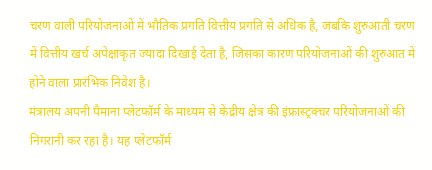चरण वाली परियोजनाओं में भौतिक प्रगति वित्तीय प्रगति से अधिक है, जबकि शुरुआती चरण में वित्तीय खर्च अपेक्षाकृत ज्यादा दिखाई देता है, जिसका कारण परियोजनाओं की शुरुआत में होने वाला प्रारंभिक निवेश है।
मंत्रालय अपनी पैमाना प्लेटफॉर्म के माध्यम से केंद्रीय क्षेत्र की इंफ्रास्ट्रक्चर परियोजनाओं की निगरानी कर रहा है। यह प्लेटफॉर्म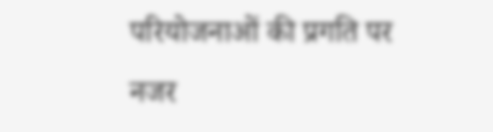परियोजनाओं की प्रगति पर नजर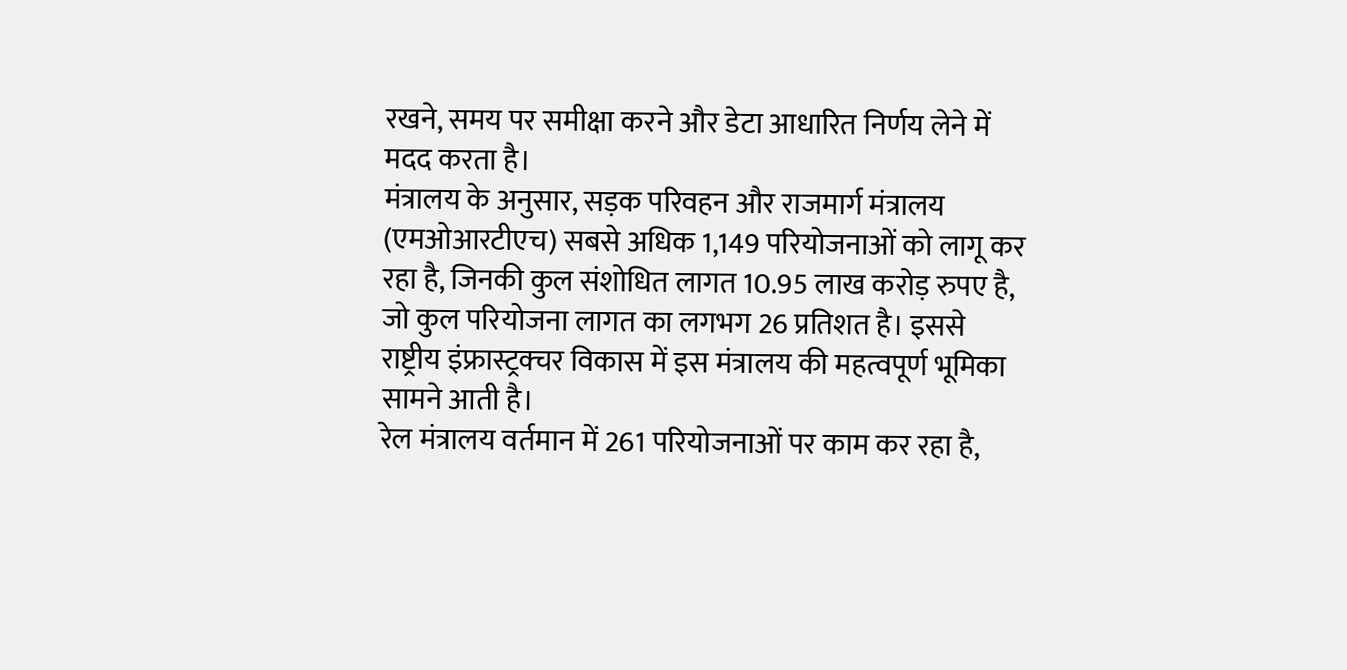रखने, समय पर समीक्षा करने और डेटा आधारित निर्णय लेने में मदद करता है।
मंत्रालय के अनुसार, सड़क परिवहन और राजमार्ग मंत्रालय (एमओआरटीएच) सबसे अधिक 1,149 परियोजनाओं को लागू कर रहा है, जिनकी कुल संशोधित लागत 10.95 लाख करोड़ रुपए है, जो कुल परियोजना लागत का लगभग 26 प्रतिशत है। इससे राष्ट्रीय इंफ्रास्ट्रक्चर विकास में इस मंत्रालय की महत्वपूर्ण भूमिका सामने आती है।
रेल मंत्रालय वर्तमान में 261 परियोजनाओं पर काम कर रहा है,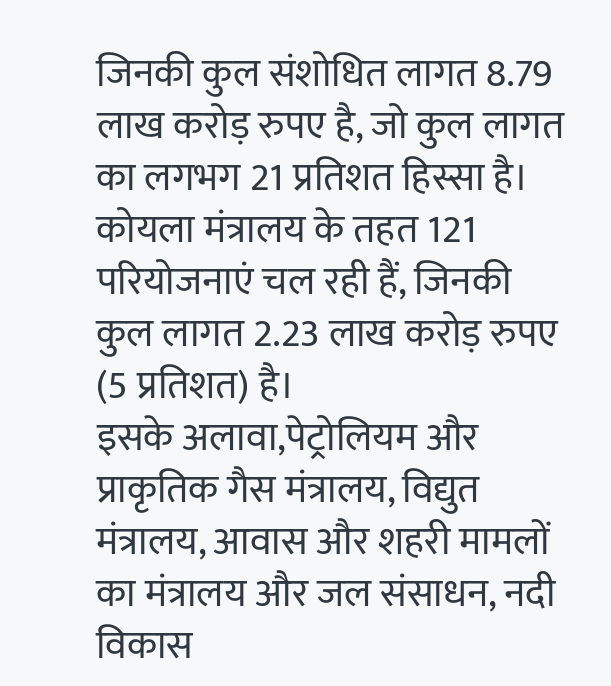जिनकी कुल संशोधित लागत 8.79 लाख करोड़ रुपए है, जो कुल लागत का लगभग 21 प्रतिशत हिस्सा है।
कोयला मंत्रालय के तहत 121 परियोजनाएं चल रही हैं, जिनकी कुल लागत 2.23 लाख करोड़ रुपए (5 प्रतिशत) है।
इसके अलावा,पेट्रोलियम और प्राकृतिक गैस मंत्रालय, विद्युत मंत्रालय, आवास और शहरी मामलों का मंत्रालय और जल संसाधन, नदी विकास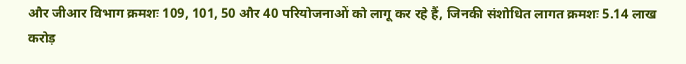और जीआर विभाग क्रमशः 109, 101, 50 और 40 परियोजनाओं को लागू कर रहे हैं, जिनकी संशोधित लागत क्रमशः 5.14 लाख करोड़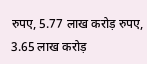रुपए, 5.77 लाख करोड़ रुपए, 3.65 लाख करोड़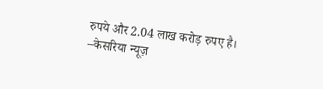रुपये और 2.04 लाख करोड़ रुपए है।
–केसरिया न्यूज़